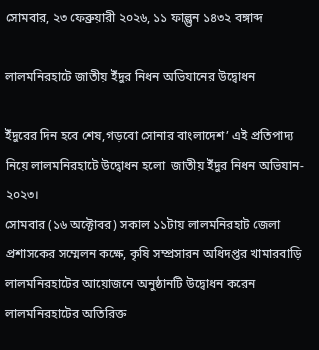সোমবার, ২৩ ফেব্রুয়ারী ২০২৬, ১১ ফাল্গুন ১৪৩২ বঙ্গাব্দ

লালমনিরহাটে জাতীয় ইঁদুর নিধন অভিযানের উদ্বোধন

ইঁদুরের দিন হবে শেষ,গড়বো সোনার বাংলাদেশ’ এই প্রতিপাদ্য নিয়ে লালমনিরহাটে উদ্বোধন হলো  জাতীয় ইঁদুর নিধন অভিযান- ২০২৩।
সোমবার (১৬ অক্টোবর) সকাল ১১টায় লালমনিরহাট জেলা প্রশাসকের সম্মেলন কক্ষে, কৃষি সম্প্রসারন অধিদপ্তর খামারবাড়ি লালমনিরহাটের আয়োজনে অনুষ্ঠানটি উদ্বোধন করেন লালমনিরহাটের অতিরিক্ত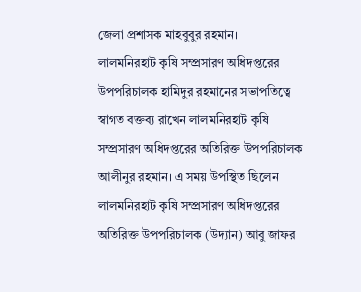জেলা প্রশাসক মাহবুবুর রহমান।
লালমনিরহাট কৃষি সম্প্রসারণ অধিদপ্তরের উপপরিচালক হামিদুর রহমানের সভাপতিত্বে স্বাগত বক্তব্য রাখেন লালমনিরহাট কৃষি সম্প্রসারণ অধিদপ্তরের অতিরিক্ত উপপরিচালক আলীনুর রহমান। এ সময় উপস্থিত ছিলেন লালমনিরহাট কৃষি সম্প্রসারণ অধিদপ্তরের অতিরিক্ত উপপরিচালক (উদ্যান) আবু জাফর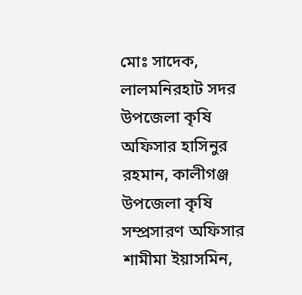মোঃ সাদেক, লালমনিরহাট সদর উপজেলা কৃষি অফিসার হাসিনুর রহমান, কালীগঞ্জ উপজেলা কৃষি সম্প্রসারণ অফিসার শামীমা ইয়াসমিন,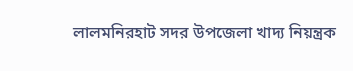লালমনিরহাট সদর উপজেলা খাদ্য নিয়ন্ত্রক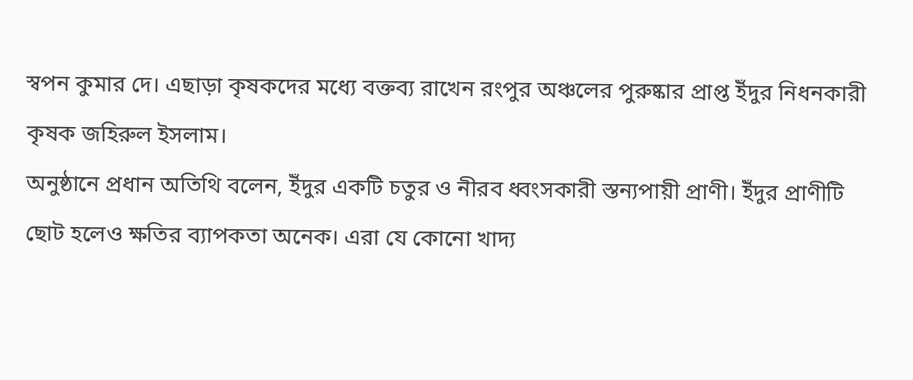স্বপন কুমার দে। এছাড়া কৃষকদের মধ্যে বক্তব্য রাখেন রংপুর অঞ্চলের পুরুষ্কার প্রাপ্ত ইঁদুর নিধনকারী কৃষক জহিরুল ইসলাম।
অনুষ্ঠানে প্রধান অতিথি বলেন, ইঁদুর একটি চতুর ও নীরব ধ্বংসকারী স্তন্যপায়ী প্রাণী। ইঁদুর প্রাণীটি ছোট হলেও ক্ষতির ব্যাপকতা অনেক। এরা যে কোনো খাদ্য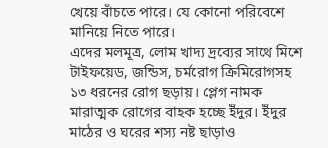খেয়ে বাঁচতে পারে। যে কোনো পরিবেশে মানিয়ে নিতে পারে।
এদের মলমূত্র, লোম খাদ্য দ্রব্যের সাথে মিশে টাইফয়েড, জন্ডিস, চর্মরোগ ক্রিমিরোগসহ ১৩ ধরনের রোগ ছড়ায়। প্লেগ নামক মারাত্মক রোগের বাহক হচ্ছে ইঁদুর। ইঁদুর মাঠের ও ঘরের শস্য নষ্ট ছাড়াও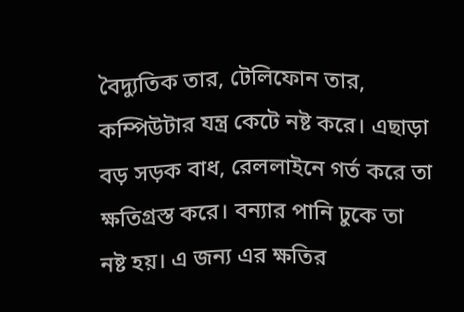বৈদ্যুতিক তার, টেলিফোন তার, কম্পিউটার যন্ত্র কেটে নষ্ট করে। এছাড়া বড় সড়ক বাধ, রেললাইনে গর্ত করে তা ক্ষতিগ্রস্ত করে। বন্যার পানি ঢুকে তা নষ্ট হয়। এ জন্য এর ক্ষতির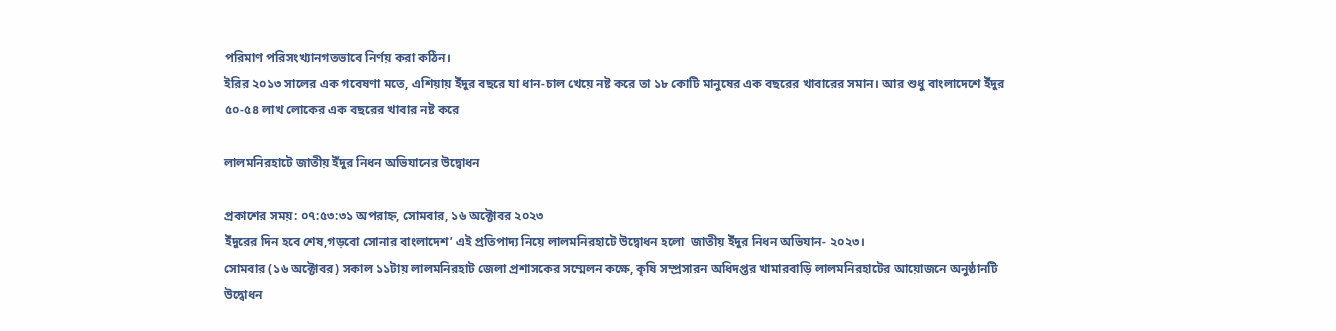পরিমাণ পরিসংখ্যানগতভাবে নির্ণয় করা কঠিন।
ইরির ২০১৩ সালের এক গবেষণা মতে, এশিয়ায় ইঁদুর বছরে যা ধান-চাল খেয়ে নষ্ট করে তা ১৮ কোটি মানুষের এক বছরের খাবারের সমান। আর শুধু বাংলাদেশে ইঁদুর ৫০-৫৪ লাখ লোকের এক বছরের খাবার নষ্ট করে

লালমনিরহাটে জাতীয় ইঁদুর নিধন অভিযানের উদ্বোধন

প্রকাশের সময়: ০৭:৫৩:৩১ অপরাহ্ন, সোমবার, ১৬ অক্টোবর ২০২৩
ইঁদুরের দিন হবে শেষ,গড়বো সোনার বাংলাদেশ’ এই প্রতিপাদ্য নিয়ে লালমনিরহাটে উদ্বোধন হলো  জাতীয় ইঁদুর নিধন অভিযান- ২০২৩।
সোমবার (১৬ অক্টোবর) সকাল ১১টায় লালমনিরহাট জেলা প্রশাসকের সম্মেলন কক্ষে, কৃষি সম্প্রসারন অধিদপ্তর খামারবাড়ি লালমনিরহাটের আয়োজনে অনুষ্ঠানটি উদ্বোধন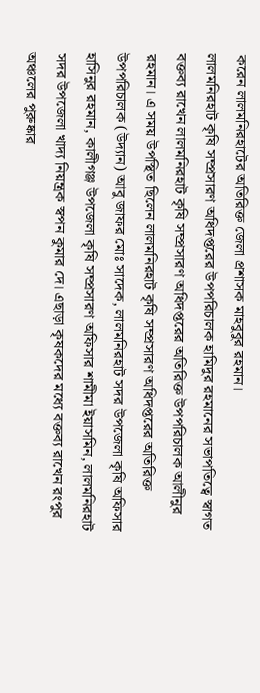করেন লালমনিরহাটের অতিরিক্ত জেলা প্রশাসক মাহবুবুর রহমান।
লালমনিরহাট কৃষি সম্প্রসারণ অধিদপ্তরের উপপরিচালক হামিদুর রহমানের সভাপতিত্বে স্বাগত বক্তব্য রাখেন লালমনিরহাট কৃষি সম্প্রসারণ অধিদপ্তরের অতিরিক্ত উপপরিচালক আলীনুর রহমান। এ সময় উপস্থিত ছিলেন লালমনিরহাট কৃষি সম্প্রসারণ অধিদপ্তরের অতিরিক্ত উপপরিচালক (উদ্যান) আবু জাফর মোঃ সাদেক, লালমনিরহাট সদর উপজেলা কৃষি অফিসার হাসিনুর রহমান, কালীগঞ্জ উপজেলা কৃষি সম্প্রসারণ অফিসার শামীমা ইয়াসমিন, লালমনিরহাট সদর উপজেলা খাদ্য নিয়ন্ত্রক স্বপন কুমার দে। এছাড়া কৃষকদের মধ্যে বক্তব্য রাখেন রংপুর অঞ্চলের পুরুষ্কার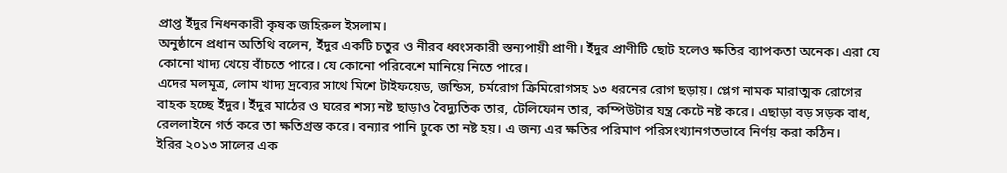প্রাপ্ত ইঁদুর নিধনকারী কৃষক জহিরুল ইসলাম।
অনুষ্ঠানে প্রধান অতিথি বলেন, ইঁদুর একটি চতুর ও নীরব ধ্বংসকারী স্তন্যপায়ী প্রাণী। ইঁদুর প্রাণীটি ছোট হলেও ক্ষতির ব্যাপকতা অনেক। এরা যে কোনো খাদ্য খেয়ে বাঁচতে পারে। যে কোনো পরিবেশে মানিয়ে নিতে পারে।
এদের মলমূত্র, লোম খাদ্য দ্রব্যের সাথে মিশে টাইফয়েড, জন্ডিস, চর্মরোগ ক্রিমিরোগসহ ১৩ ধরনের রোগ ছড়ায়। প্লেগ নামক মারাত্মক রোগের বাহক হচ্ছে ইঁদুর। ইঁদুর মাঠের ও ঘরের শস্য নষ্ট ছাড়াও বৈদ্যুতিক তার, টেলিফোন তার, কম্পিউটার যন্ত্র কেটে নষ্ট করে। এছাড়া বড় সড়ক বাধ, রেললাইনে গর্ত করে তা ক্ষতিগ্রস্ত করে। বন্যার পানি ঢুকে তা নষ্ট হয়। এ জন্য এর ক্ষতির পরিমাণ পরিসংখ্যানগতভাবে নির্ণয় করা কঠিন।
ইরির ২০১৩ সালের এক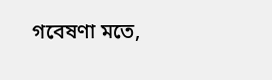গবেষণা মতে,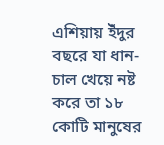এশিয়ায় ইঁদুর বছরে যা ধান-চাল খেয়ে নষ্ট করে তা ১৮ কোটি মানুষের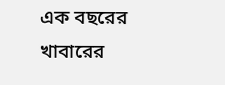এক বছরের খাবারের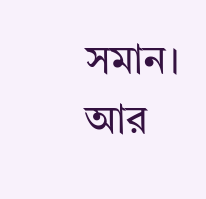সমান। আর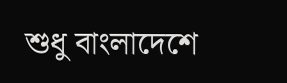শুধু বাংলাদেশে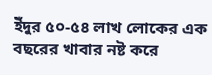ইঁদুর ৫০-৫৪ লাখ লোকের এক বছরের খাবার নষ্ট করে